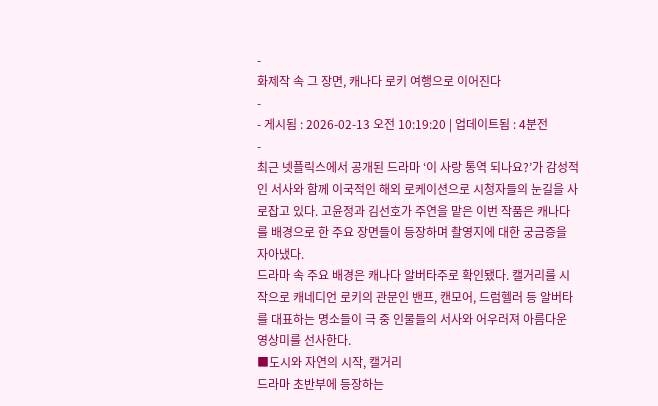-
화제작 속 그 장면, 캐나다 로키 여행으로 이어진다
-
- 게시됨 : 2026-02-13 오전 10:19:20 | 업데이트됨 : 4분전
-
최근 넷플릭스에서 공개된 드라마 ‘이 사랑 통역 되나요?’가 감성적인 서사와 함께 이국적인 해외 로케이션으로 시청자들의 눈길을 사로잡고 있다. 고윤정과 김선호가 주연을 맡은 이번 작품은 캐나다를 배경으로 한 주요 장면들이 등장하며 촬영지에 대한 궁금증을 자아냈다.
드라마 속 주요 배경은 캐나다 알버타주로 확인됐다. 캘거리를 시작으로 캐네디언 로키의 관문인 밴프, 캔모어, 드럼헬러 등 알버타를 대표하는 명소들이 극 중 인물들의 서사와 어우러져 아름다운 영상미를 선사한다.
■도시와 자연의 시작, 캘거리
드라마 초반부에 등장하는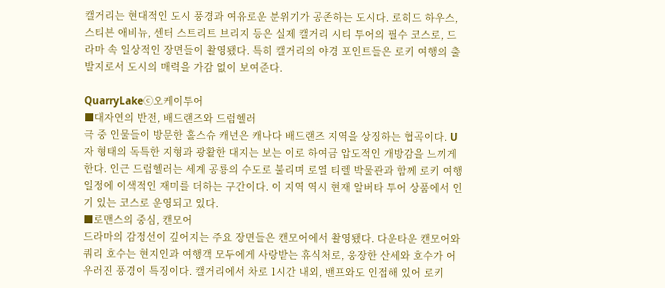캘거리는 현대적인 도시 풍경과 여유로운 분위기가 공존하는 도시다. 로히드 하우스, 스티븐 애비뉴, 센터 스트리트 브리지 등은 실제 캘거리 시티 투어의 필수 코스로, 드라마 속 일상적인 장면들이 촬영됐다. 특히 캘거리의 야경 포인트들은 로키 여행의 출발지로서 도시의 매력을 가감 없이 보여준다.

QuarryLakeⓒ오케이투어
■대자연의 반전, 배드랜즈와 드럼헬러
극 중 인물들이 방문한 홀스슈 캐년은 캐나다 배드랜즈 지역을 상징하는 협곡이다. U자 형태의 독특한 지형과 광활한 대지는 보는 이로 하여금 압도적인 개방감을 느끼게 한다. 인근 드럼헬러는 세계 공룡의 수도로 불리며 로열 티렐 박물관과 함께 로키 여행 일정에 이색적인 재미를 더하는 구간이다. 이 지역 역시 현재 알버타 투어 상품에서 인기 있는 코스로 운영되고 있다.
■로맨스의 중심, 캔모어
드라마의 감정선이 깊어지는 주요 장면들은 캔모어에서 촬영됐다. 다운타운 캔모어와 쿼리 호수는 현지인과 여행객 모두에게 사랑받는 휴식처로, 웅장한 산세와 호수가 어우러진 풍경이 특징이다. 캘거리에서 차로 1시간 내외, 밴프와도 인접해 있어 로키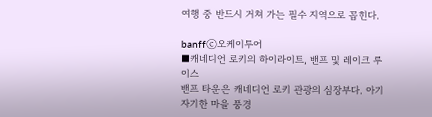여행 중 반드시 거쳐 가는 필수 지역으로 꼽힌다.

banffⓒ오케이투어
■캐네디언 로키의 하이라이트, 밴프 및 레이크 루이스
밴프 타운은 캐네디언 로키 관광의 심장부다. 아기자기한 마을 풍경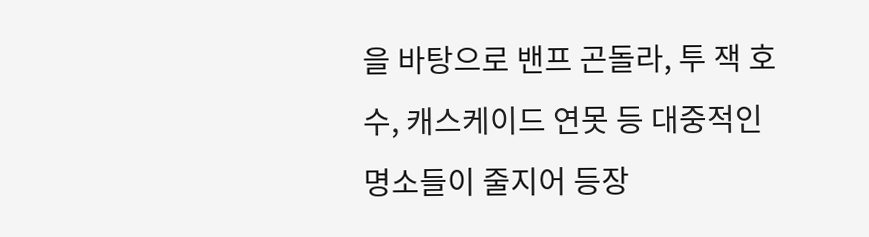을 바탕으로 밴프 곤돌라, 투 잭 호수, 캐스케이드 연못 등 대중적인 명소들이 줄지어 등장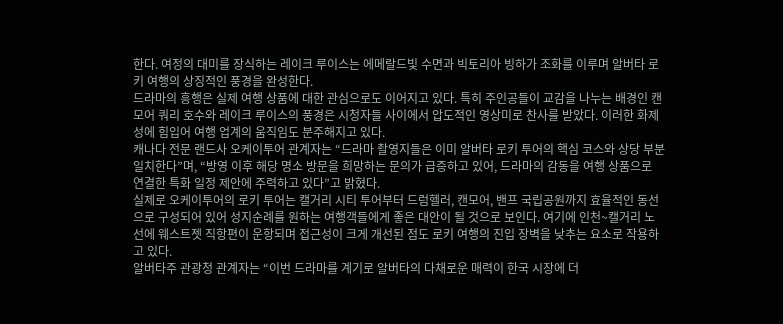한다. 여정의 대미를 장식하는 레이크 루이스는 에메랄드빛 수면과 빅토리아 빙하가 조화를 이루며 알버타 로키 여행의 상징적인 풍경을 완성한다.
드라마의 흥행은 실제 여행 상품에 대한 관심으로도 이어지고 있다. 특히 주인공들이 교감을 나누는 배경인 캔모어 쿼리 호수와 레이크 루이스의 풍경은 시청자들 사이에서 압도적인 영상미로 찬사를 받았다. 이러한 화제성에 힘입어 여행 업계의 움직임도 분주해지고 있다.
캐나다 전문 랜드사 오케이투어 관계자는 “드라마 촬영지들은 이미 알버타 로키 투어의 핵심 코스와 상당 부분 일치한다”며, “방영 이후 해당 명소 방문을 희망하는 문의가 급증하고 있어, 드라마의 감동을 여행 상품으로 연결한 특화 일정 제안에 주력하고 있다”고 밝혔다.
실제로 오케이투어의 로키 투어는 캘거리 시티 투어부터 드럼헬러, 캔모어, 밴프 국립공원까지 효율적인 동선으로 구성되어 있어 성지순례를 원하는 여행객들에게 좋은 대안이 될 것으로 보인다. 여기에 인천~캘거리 노선에 웨스트젯 직항편이 운항되며 접근성이 크게 개선된 점도 로키 여행의 진입 장벽을 낮추는 요소로 작용하고 있다.
알버타주 관광청 관계자는 “이번 드라마를 계기로 알버타의 다채로운 매력이 한국 시장에 더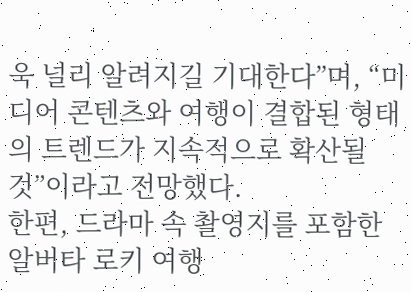욱 널리 알려지길 기대한다”며, “미디어 콘텐츠와 여행이 결합된 형태의 트렌드가 지속적으로 확산될 것”이라고 전망했다.
한편, 드라마 속 촬영지를 포함한 알버타 로키 여행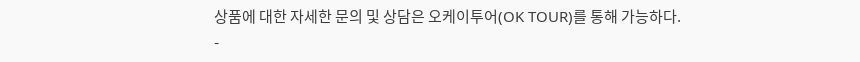상품에 대한 자세한 문의 및 상담은 오케이투어(OK TOUR)를 통해 가능하다.
-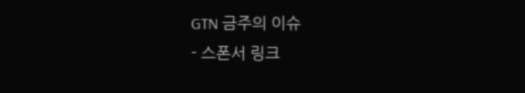GTN 금주의 이슈
- 스폰서 링크